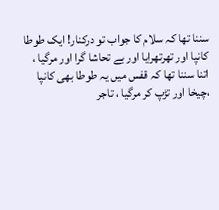سننا تھا کہ سلام کا جواب تو درکنار! ایک طوطا کانپا اور تھرتھرایا اور بے تحاشا گرا اور مرگیا ، اتنا سننا تھا کہ قفس میں یہ طوطا بھی کانپا ،چیخا اور تڑپ کر مرگیا ، تاجر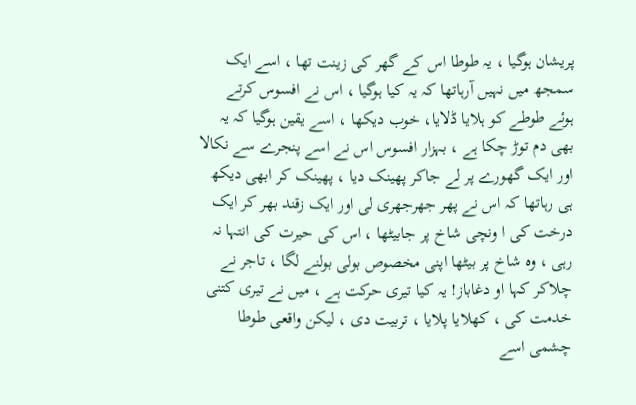پریشان ہوگیا ، یہ طوطا اس کے گھر کی زینت تھا ، اسے ایک سمجھ میں نہیں آرہاتھا کہ یہ کیا ہوگیا ، اس نے افسوس کرتے ہوئے طوطے کو ہلایا ڈلایا، خوب دیکھا ، اسے یقین ہوگیا کہ یہ بھی دم توڑ چکا ہے ، بہزار افسوس اس نے اسے پنجرے سے نکالا اور ایک گھورے پر لے جاکر پھینک دیا ، پھینک کر ابھی دیکھ ہی رہاتھا کہ اس نے پھر جھرجھری لی اور ایک زقند بھر کر ایک درخت کی ا ونچی شاخ پر جابیٹھا ، اس کی حیرت کی انتہا نہ رہی ، وہ شاخ پر بیٹھا اپنی مخصوص بولی بولنے لگا ، تاجر نے چلاکر کہا او دغاباز! یہ کیا تیری حرکت ہے ، میں نے تیری کتنی خدمت کی ، کھلایا پلایا ، تربیت دی ، لیکن واقعی طوطا چشمی اسے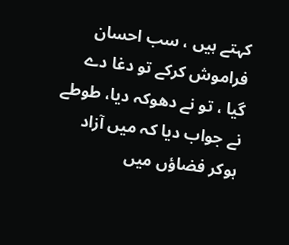کہتے ہیں ، سب احسان فراموش کرکے تو دغا دے گیا ، تو نے دھوکہ دیا، طوطے نے جواب دیا کہ میں آزاد ہوکر فضاؤں میں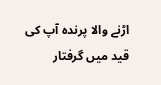اڑنے والا پرندہ آپ کی قید میں گرفتار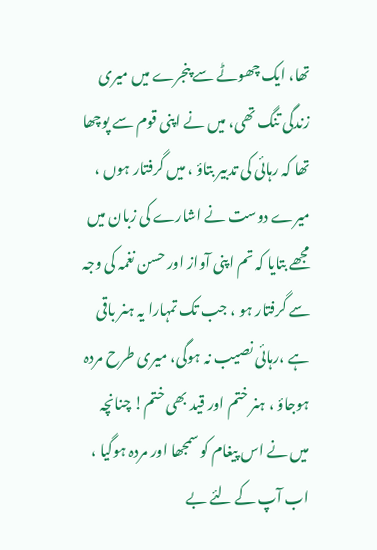تھا، ایک چھوٹے سے پنجرے میں میری زندگی تنگ تھی، میں نے اپنی قوم سے پوچھا تھا کہ رہائی کی تدبیر بتاؤ ، میں گرفتار ہوں ، میرے دوست نے اشارے کی زبان میں مجھے بتایا کہ تم اپنی آواز اور حسن نغمہ کی وجہ سے گرفتار ہو ، جب تک تمہارا یہ ہنر باقی ہے ،رہائی نصیب نہ ہوگی، میری طرح مردہ ہوجاؤ ، ہنر ختم اور قید بھی ختم! چنانچہ میں نے اس پیغام کو سمجھا اور مردہ ہوگیا ، اب آپ کے لئے بے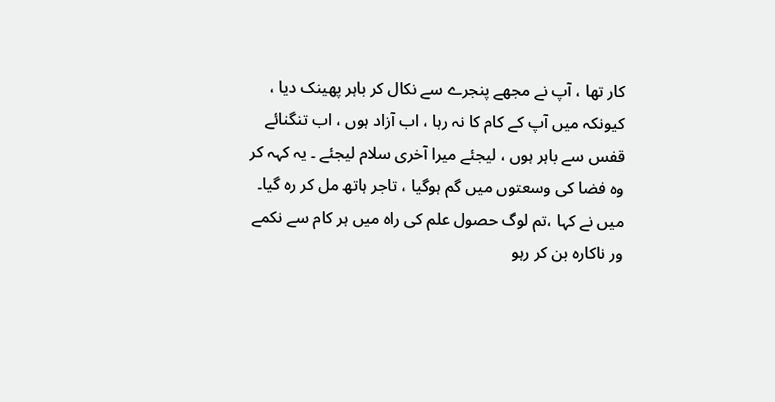کار تھا ، آپ نے مجھے پنجرے سے نکال کر باہر پھینک دیا ، کیونکہ میں آپ کے کام کا نہ رہا ، اب آزاد ہوں ، اب تنگنائے قفس سے باہر ہوں ، لیجئے میرا آخری سلام لیجئے ۔ یہ کہہ کر وہ فضا کی وسعتوں میں گم ہوگیا ، تاجر ہاتھ مل کر رہ گیا۔
میں نے کہا ،تم لوگ حصول علم کی راہ میں ہر کام سے نکمے ور ناکارہ بن کر رہو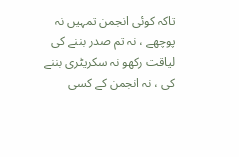تاکہ کوئی انجمن تمہیں نہ پوچھے ، نہ تم صدر بننے کی لیاقت رکھو نہ سکریٹری بننے کی ، نہ انجمن کے کسی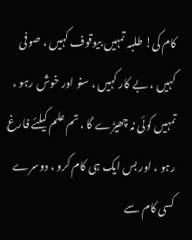کام کی! طلبہ تمہیں بیوقوف کہیں ، صوفی کہیں ، بے کار کہیں ، سنو اور خوش رہو ، تمہیں کوئی نہ چھیڑے گا ، تم علم کیلئے فارغ رہو ، اور بس ایک ہی کام کرو ، دوسرے کسی کام سے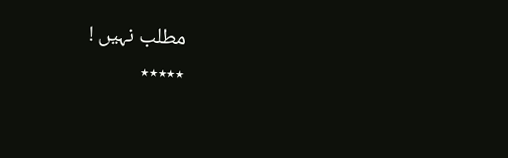مطلب نہیں !
٭٭٭٭٭